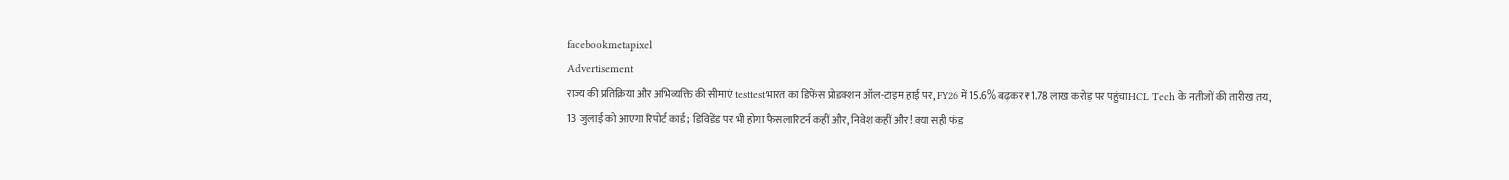facebookmetapixel
Advertisement
राज्य की प्रतिक्रिया और अभिव्यक्ति की सीमाएं testtestभारत का डिफेंस प्रोडक्शन ऑल-टाइम हाई पर, FY26 में15.6% बढ़कर ₹1.78 लाख करोड़ पर पहुंचाHCL Tech के नतीजों की तारीख तय, 13 जुलाई को आएगा रिपोर्ट कार्ड; डिविडेंड पर भी होगा फैसलारिटर्न कहीं और, निवेश कहीं और! क्या सही फंड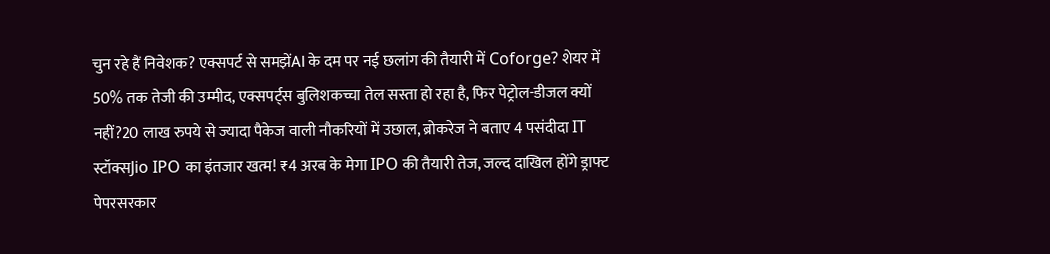चुन रहे हैं निवेशक? एक्सपर्ट से समझेंAI के दम पर नई छलांग की तैयारी में Coforge? शेयर में 50% तक तेजी की उम्मीद, एक्सपर्ट्स बुलिशकच्चा तेल सस्ता हो रहा है, फिर पेट्रोल-डीजल क्यों नहीं?20 लाख रुपये से ज्यादा पैकेज वाली नौकरियों में उछाल, ब्रोकरेज ने बताए 4 पसंदीदा IT स्टॉक्सJio IPO का इंतजार खत्म! ₹4 अरब के मेगा IPO की तैयारी तेज, जल्द दाखिल होंगे ड्राफ्ट पेपरसरकार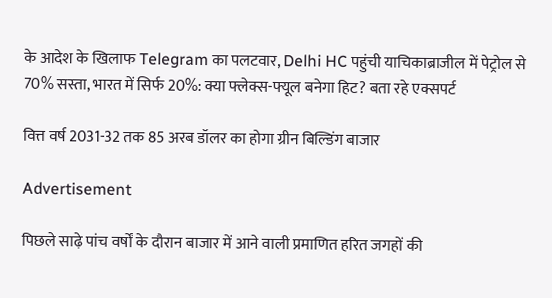के आदेश के खिलाफ Telegram का पलटवार, Delhi HC पहुंची याचिकाब्राजील में पेट्रोल से 70% सस्ता, भारत में सिर्फ 20%: क्या फ्लेक्स-फ्यूल बनेगा हिट? बता रहे एक्सपर्ट

वित्त वर्ष 2031-32 तक 85 अरब डॉलर का होगा ग्रीन बिल्डिंग बाजार

Advertisement

पिछले साढ़े पांच वर्षों के दौरान बाजार में आने वाली प्रमाणित हरित जगहों की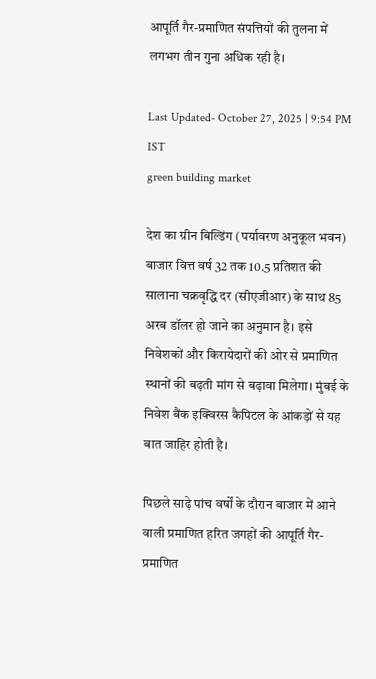आपूर्ति गैर-प्रमाणित संपत्तियों की तुलना में लगभग तीन गुना अधिक रही है।

Last Updated- October 27, 2025 | 9:54 PM IST
green building market

देश का ग्रीन बिल्डिंग (पर्यावरण अनुकूल भवन) बाजार वित्त वर्ष 32 तक 10.5 प्रतिशत की सालाना चक्रवृद्धि दर (सीएजीआर) के साथ 85 अरब डॉलर हो जाने का अनुमान है। इसे निवेशकों और किरायेदारों की ओर से प्रमाणित स्थानों की बढ़ती मांग से बढ़ावा मिलेगा। मुंबई के निवेश बैंक इक्विरस कैपिटल के आंकड़ों से यह बात जाहिर होती है।

पिछले साढ़े पांच वर्षों के दौरान बाजार में आने वाली प्रमाणित हरित जगहों की आपूर्ति गैर-प्रमाणित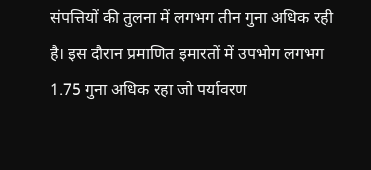संपत्तियों की तुलना में लगभग तीन गुना अधिक रही है। इस दौरान प्रमाणित इमारतों में उपभोग लगभग 1.75 गुना अधिक रहा जो पर्यावरण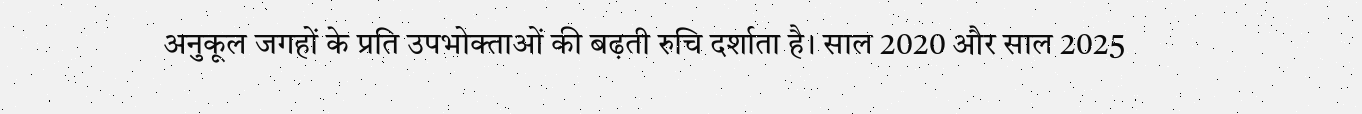अनुकूल जगहों के प्रति उपभोक्ताओं की बढ़ती रुचि दर्शाता है। साल 2020 और साल 2025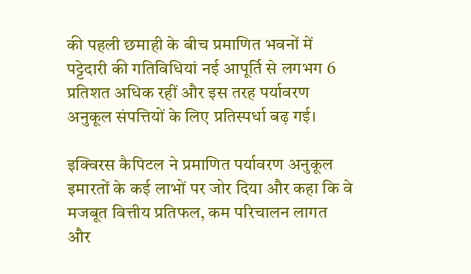की पहली छमाही के बीच प्रमाणित भवनों में पट्टेदारी की गतिविधियां नई आपूर्ति से लगभग 6 प्रतिशत अधिक रहीं और इस तरह पर्यावरण अनुकूल संपत्तियों के लिए प्रतिस्पर्धा बढ़ गई।

इक्विरस कैपिटल ने प्रमाणित पर्यावरण अनुकूल इमारतों के कई लाभों पर जोर दिया और कहा कि वे मजबूत वित्तीय प्रतिफल, कम परिचालन लागत और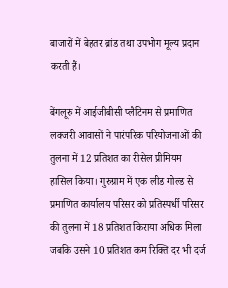बाजारों में बेहतर ब्रांड तथा उपभोग मूल्य प्रदान करती हैं।

बेंगलूरु में आईजीबीसी प्लैटिनम से प्रमाणित लक्जरी आवासों ने पारंपरिक परियोजनाओं की तुलना में 12 प्रतिशत का रीसेल प्रीमियम हासिल किया। गुरुग्राम में एक लीड गोल्ड से प्रमाणित कार्यालय परिसर को प्रतिस्पर्धी परिसर की तुलना में 18 प्रतिशत किराया अधिक मिला जबकि उसने 10 प्रतिशत कम रिक्ति दर भी दर्ज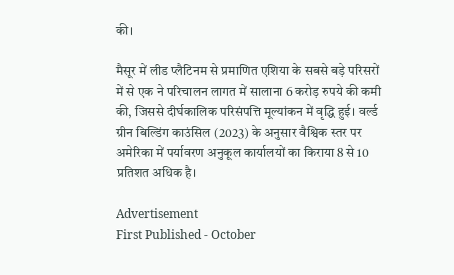की।

मैसूर में लीड प्लैटिनम से प्रमाणित एशिया के सबसे बड़े परिसरों में से एक ने परिचालन लागत में सालाना 6 करोड़ रुपये की कमी की, जिससे दीर्घकालिक परिसंपत्ति मूल्यांकन में वृद्धि हुई। वर्ल्ड ग्रीन बिल्डिंग काउंसिल (2023) के अनुसार वैश्विक स्तर पर अमेरिका में पर्यावरण अनुकूल कार्यालयों का किराया 8 से 10 प्रतिशत अधिक है।

Advertisement
First Published - October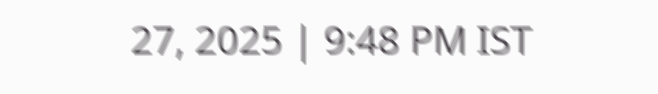27, 2025 | 9:48 PM IST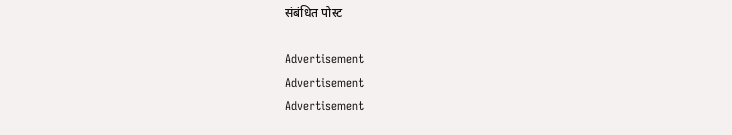संबंधित पोस्ट

Advertisement
Advertisement
Advertisement